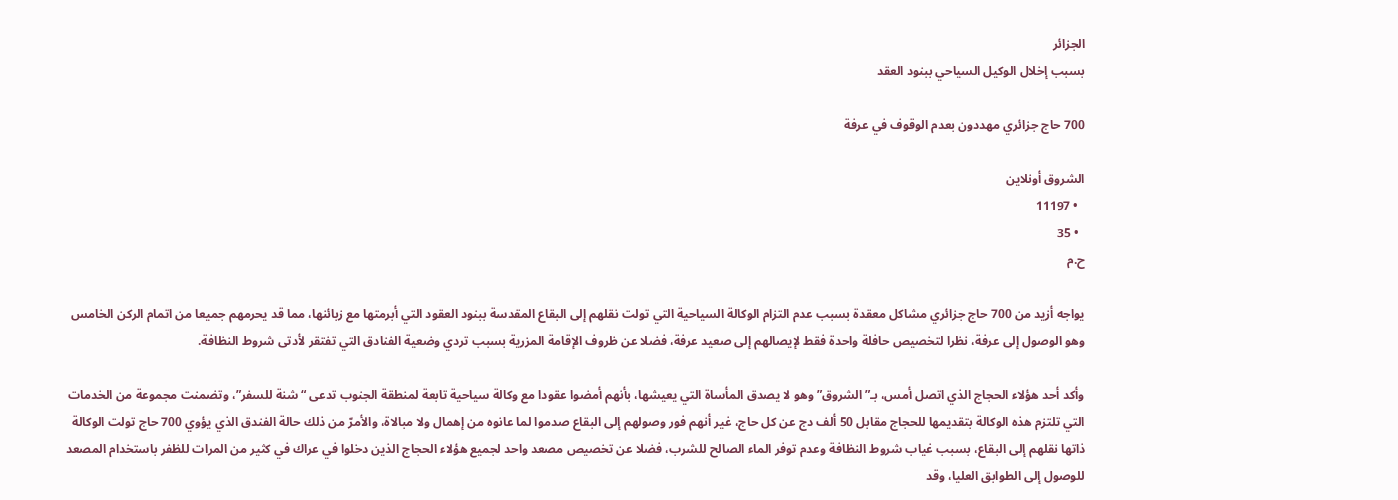الجزائر
بسبب إخلال الوكيل السياحي ببنود العقد

700 حاج جزائري مهددون بعدم الوقوف في عرفة

الشروق أونلاين
  • 11197
  • 35
ح.م

يواجه أزيد من 700 حاج جزائري مشاكل معقدة بسبب عدم التزام الوكالة السياحية التي تولت نقلهم إلى البقاع المقدسة ببنود العقود التي أبرمتها مع زبائنها، مما قد يحرمهم جميعا من اتمام الركن الخامس وهو الوصول إلى عرفة، نظرا لتخصيص حافلة واحدة فقط لإيصالهم إلى صعيد عرفة، فضلا عن ظروف الإقامة المزرية بسبب تردي وضعية الفنادق التي تفتقر لأدتى شروط النظافة.

وأكد أحد هؤلاء الحجاج الذي اتصل أمس، بـ”الشروق” وهو لا يصدق المأساة التي يعيشها، بأنهم أمضوا عقودا مع وكالة سياحية تابعة لمنطقة الجنوب تدعى “شنة للسفر”، وتضمنت مجموعة من الخدمات التي تلتزم هذه الوكالة بتقديمها للحجاج مقابل 50 ألف دج عن كل حاج، غير أنهم فور وصولهم إلى البقاع صدموا لما عانوه من إهمال ولا مبالاة، والأمرّ من ذلك حالة الفندق الذي يؤوي 700 حاج تولت الوكالة ذاتها نقلهم إلى البقاع، بسبب غياب شروط النظافة وعدم توفر الماء الصالح للشرب، فضلا عن تخصيص مصعد واحد لجميع هؤلاء الحجاج الذين دخلوا في عراك في كثير من المرات للظفر باستخدام المصعد للوصول إلى الطوابق العليا، وقد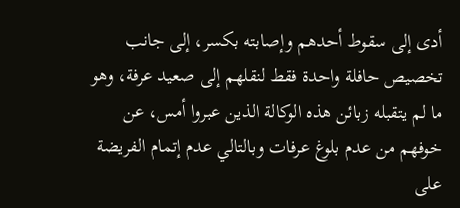أدى إلى سقوط أحدهم وإصابته بكسر، إلى جانب تخصيص حافلة واحدة فقط لنقلهم إلى صعيد عرفة، وهو ما لم يتقبله زبائن هذه الوكالة الذين عبروا أمس، عن خوفهم من عدم بلوغ عرفات وبالتالي عدم إتمام الفريضة على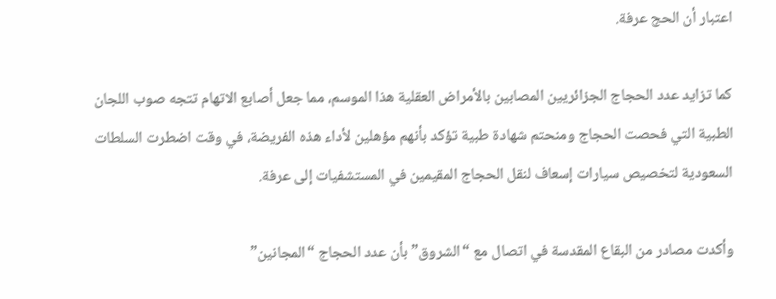اعتبار أن الحج عرفة.

كما تزايد عدد الحجاج الجزائريين المصابين بالأمراض العقلية هذا الموسم، مما جعل أصابع الاتهام تتجه صوب اللجان الطبية التي فحصت الحجاج ومنحتم شهادة طبية تؤكد بأنهم مؤهلين لأداء هذه الفريضة، في وقت اضطرت السلطات السعودية لتخصيص سيارات إسعاف لنقل الحجاج المقيمين في المستشفيات إلى عرفة.

وأكدت مصادر من البقاع المقدسة في اتصال مع “الشروق” بأن عدد الحجاج “المجانين”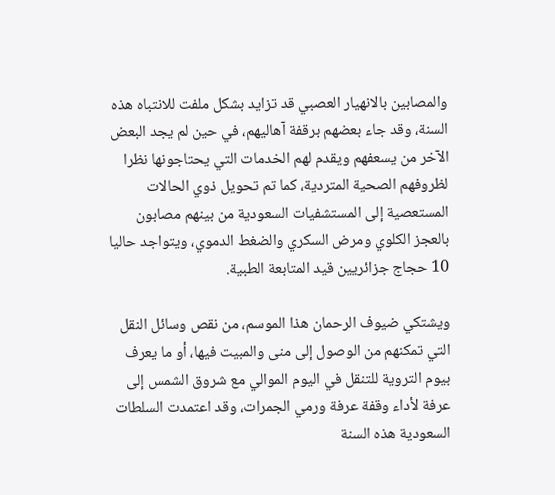والمصابين بالانهيار العصبي قد تزايد بشكل ملفت للانتباه هذه السنة، وقد جاء بعضهم برقفة آهاليهم، في حين لم يجد البعض الآخر من يسعفهم ويقدم لهم الخدمات التي يحتاجونها نظرا لظروفهم الصحية المتردية، كما تم تحويل ذوي الحالات المستعصية إلى المستشفيات السعودية من بينهم مصابون بالعجز الكلوي ومرض السكري والضغط الدموي، ويتواجد حاليا 10 حجاج جزائريين قيد المتابعة الطبية.

ويشتكي ضيوف الرحمان هذا الموسم، من نقص وسائل النقل التي تمكنهم من الوصول إلى منى والمبيت فيها، أو ما يعرف بيوم التروية للتنقل في اليوم الموالي مع شروق الشمس إلى عرفة لأداء وقفة عرفة ورمي الجمرات، وقد اعتمدت السلطات السعودية هذه السنة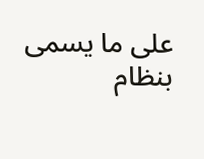على ما يسمى بنظام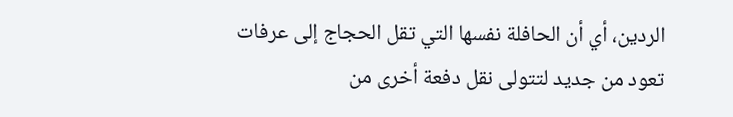الردين، أي أن الحافلة نفسها التي تقل الحجاج إلى عرفات تعود من جديد لتتولى نقل دفعة أخرى من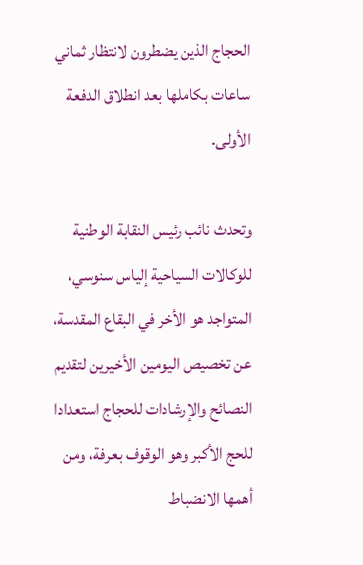الحجاج الذين يضطرون لانتظار ثماني ساعات بكاملها بعد انطلاق الدفعة الأولى.

وتحدث نائب رئيس النقابة الوطنية للوكالات السياحية إلياس سنوسي، المتواجد هو الأخر في البقاع المقدسة، عن تخصيص اليومين الأخيرين لتقديم النصائح والإرشادات للحجاج استعدادا للحج الأكبر وهو الوقوف بعرفة، ومن أهمها الانضباط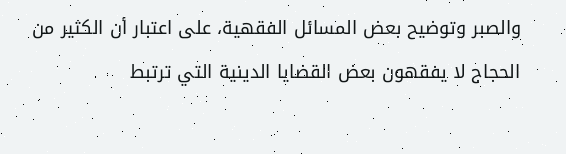والصبر وتوضيح بعض المسائل الفقهية، على اعتبار أن الكثير من الحجاج لا يفقهون بعض القضايا الدينية التي ترتبط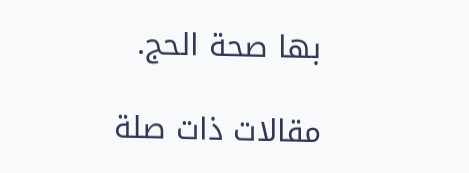بها صحة الحج.

مقالات ذات صلة